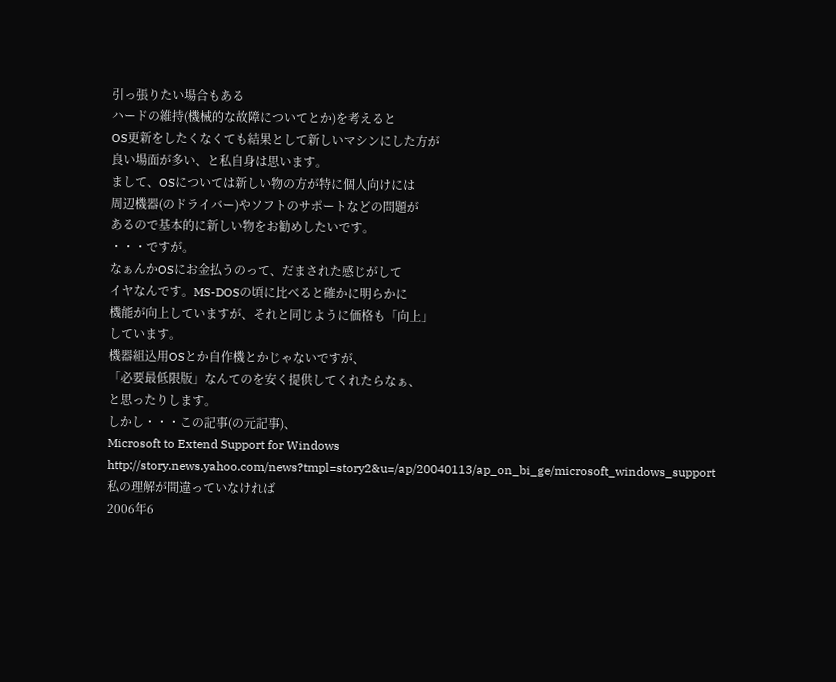引っ張りたい場合もある
ハードの維持(機械的な故障についてとか)を考えると
OS更新をしたくなくても結果として新しいマシンにした方が
良い場面が多い、と私自身は思います。
まして、OSについては新しい物の方が特に個人向けには
周辺機器(のドライバー)やソフトのサポートなどの問題が
あるので基本的に新しい物をお勧めしたいです。
・・・ですが。
なぁんかOSにお金払うのって、だまされた感じがして
イヤなんです。MS-DOSの頃に比べると確かに明らかに
機能が向上していますが、それと同じように価格も「向上」
しています。
機器組込用OSとか自作機とかじゃないですが、
「必要最低限版」なんてのを安く提供してくれたらなぁ、
と思ったりします。
しかし・・・この記事(の元記事)、
Microsoft to Extend Support for Windows
http://story.news.yahoo.com/news?tmpl=story2&u=/ap/20040113/ap_on_bi_ge/microsoft_windows_support
私の理解が間違っていなければ
2006年6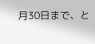月30日まで、と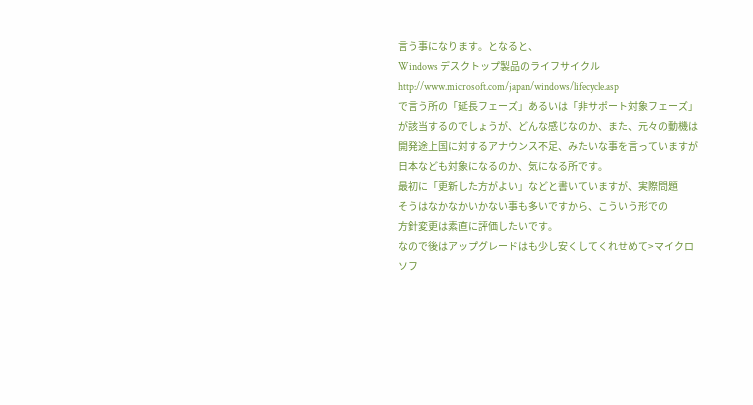言う事になります。となると、
Windows デスクトップ製品のライフサイクル
http://www.microsoft.com/japan/windows/lifecycle.asp
で言う所の「延長フェーズ」あるいは「非サポート対象フェーズ」
が該当するのでしょうが、どんな感じなのか、また、元々の動機は
開発途上国に対するアナウンス不足、みたいな事を言っていますが
日本なども対象になるのか、気になる所です。
最初に「更新した方がよい」などと書いていますが、実際問題
そうはなかなかいかない事も多いですから、こういう形での
方針変更は素直に評価したいです。
なので後はアップグレードはも少し安くしてくれせめて>マイクロソフ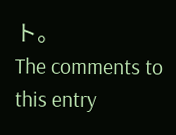ト。
The comments to this entry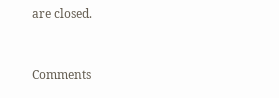are closed.


Comments